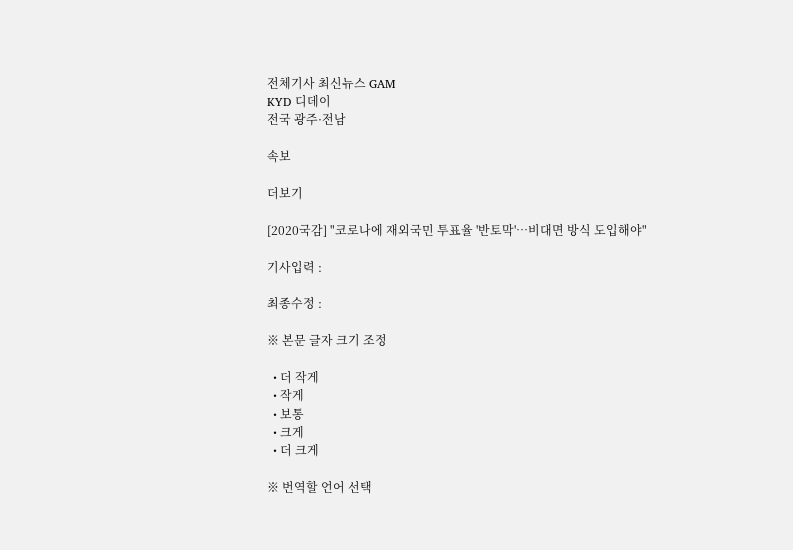전체기사 최신뉴스 GAM
KYD 디데이
전국 광주·전남

속보

더보기

[2020국감] "코로나에 재외국민 투표율 '반토막'…비대면 방식 도입해야"

기사입력 :

최종수정 :

※ 본문 글자 크기 조정

  • 더 작게
  • 작게
  • 보통
  • 크게
  • 더 크게

※ 번역할 언어 선택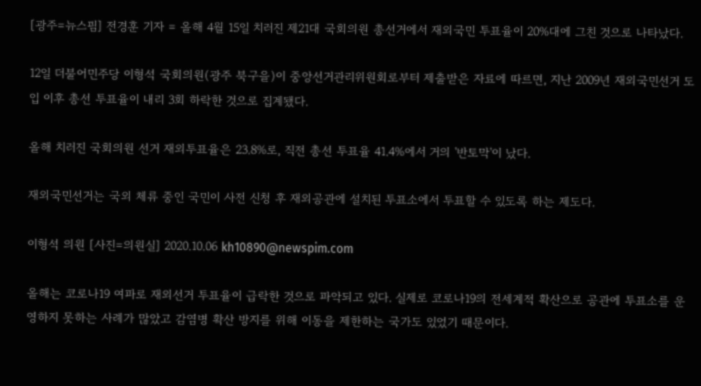[광주=뉴스핌] 전경훈 기자 = 올해 4월 15일 치러진 제21대 국회의원 총선거에서 재외국민 투표율이 20%대에 그친 것으로 나타났다.

12일 더불어민주당 이형석 국회의원(광주 북구을)이 중앙선거관리위원회로부터 제출받은 자료에 따르면, 지난 2009년 재외국민선거 도입 이후 총선 투표율이 내리 3회 하락한 것으로 집계됐다.

올해 치러진 국회의원 선거 재외투표율은 23.8%로, 직전 총선 투표율 41.4%에서 거의 '반토막'이 났다.

재외국민선거는 국외 체류 중인 국민이 사전 신청 후 재외공관에 설치된 투표소에서 투표할 수 있도록 하는 제도다.

이형석 의원 [사진=의원실] 2020.10.06 kh10890@newspim.com

올해는 코로나19 여파로 재외선거 투표율이 급락한 것으로 파악되고 있다. 실제로 코로나19의 전세계적 확산으로 공관에 투표소를 운영하지 못하는 사례가 많았고 감염병 확산 방지를 위해 이동을 제한하는 국가도 있었기 때문이다.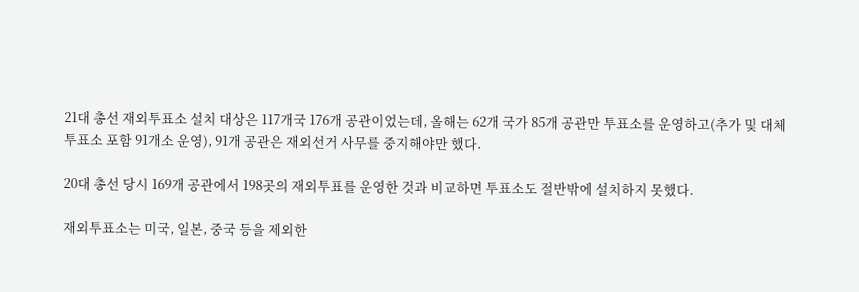21대 총선 재외투표소 설치 대상은 117개국 176개 공관이었는데, 올해는 62개 국가 85개 공관만 투표소를 운영하고(추가 및 대체 투표소 포함 91개소 운영), 91개 공관은 재외선거 사무를 중지해야만 했다.

20대 총선 당시 169개 공관에서 198곳의 재외투표를 운영한 것과 비교하면 투표소도 절반밖에 설치하지 못했다.

재외투표소는 미국, 일본, 중국 등을 제외한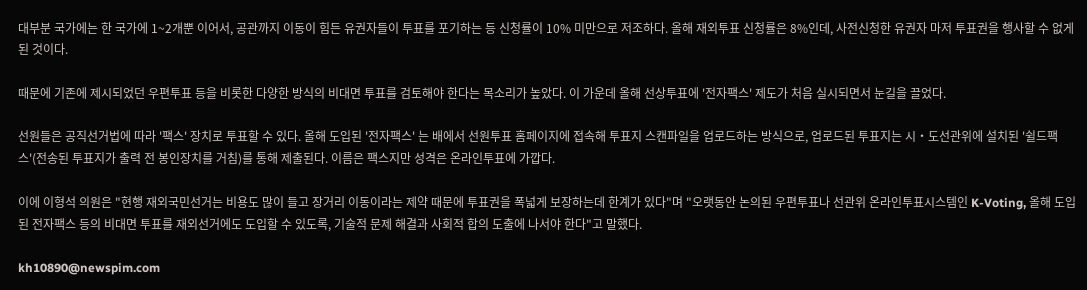대부분 국가에는 한 국가에 1~2개뿐 이어서, 공관까지 이동이 힘든 유권자들이 투표를 포기하는 등 신청률이 10% 미만으로 저조하다. 올해 재외투표 신청률은 8%인데, 사전신청한 유권자 마저 투표권을 행사할 수 없게 된 것이다.

때문에 기존에 제시되었던 우편투표 등을 비롯한 다양한 방식의 비대면 투표를 검토해야 한다는 목소리가 높았다. 이 가운데 올해 선상투표에 '전자팩스' 제도가 처음 실시되면서 눈길을 끌었다.

선원들은 공직선거법에 따라 '팩스' 장치로 투표할 수 있다. 올해 도입된 '전자팩스' 는 배에서 선원투표 홈페이지에 접속해 투표지 스캔파일을 업로드하는 방식으로, 업로드된 투표지는 시‧도선관위에 설치된 '쉴드팩스'(전송된 투표지가 출력 전 봉인장치를 거침)를 통해 제출된다. 이름은 팩스지만 성격은 온라인투표에 가깝다.

이에 이형석 의원은 "현행 재외국민선거는 비용도 많이 들고 장거리 이동이라는 제약 때문에 투표권을 폭넓게 보장하는데 한계가 있다"며 "오랫동안 논의된 우편투표나 선관위 온라인투표시스템인 K-Voting, 올해 도입된 전자팩스 등의 비대면 투표를 재외선거에도 도입할 수 있도록, 기술적 문제 해결과 사회적 합의 도출에 나서야 한다"고 말했다.

kh10890@newspim.com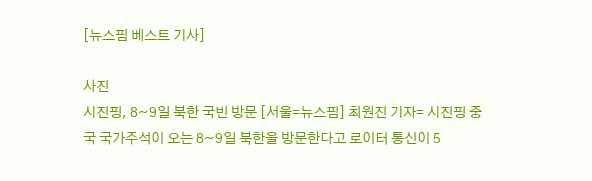[뉴스핌 베스트 기사]

사진
시진핑, 8~9일 북한 국빈 방문 [서울=뉴스핌] 최원진 기자= 시진핑 중국 국가주석이 오는 8~9일 북한을 방문한다고 로이터 통신이 5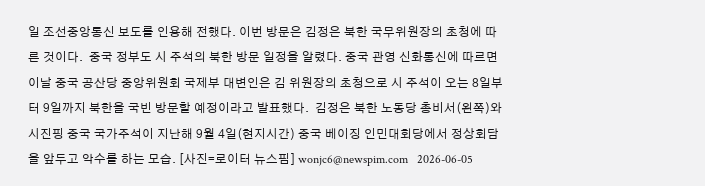일 조선중앙통신 보도를 인용해 전했다. 이번 방문은 김정은 북한 국무위원장의 초청에 따른 것이다.  중국 정부도 시 주석의 북한 방문 일정을 알렸다. 중국 관영 신화통신에 따르면 이날 중국 공산당 중앙위원회 국제부 대변인은 김 위원장의 초청으로 시 주석이 오는 8일부터 9일까지 북한을 국빈 방문할 예정이라고 발표했다.  김정은 북한 노동당 총비서(왼쪽)와 시진핑 중국 국가주석이 지난해 9월 4일(현지시간) 중국 베이징 인민대회당에서 정상회담을 앞두고 악수를 하는 모습. [사진=로이터 뉴스핌] wonjc6@newspim.com   2026-06-05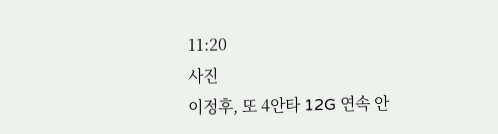11:20
사진
이정후, 또 4안타 12G 연속 안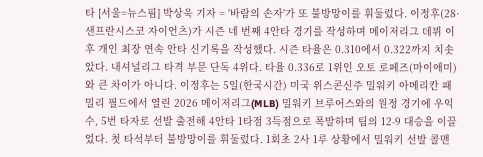타 [서울=뉴스핌] 박상욱 기자 = '바람의 손자'가 또 불방망이를 휘둘렀다. 이정후(28·샌프란시스코 자이언츠)가 시즌 네 번째 4안타 경기를 작성하며 메이저리그 데뷔 이후 개인 최장 연속 안타 신기록을 작성했다. 시즌 타율은 0.310에서 0.322까지 치솟았다. 내셔널리그 타격 부문 단독 4위다. 타율 0.336로 1위인 오토 로페즈(마이애미)와 큰 차이가 아니다. 이정후는 5일(한국시간) 미국 위스콘신주 밀워키 아메리칸 패밀리 필드에서 열린 2026 메이저리그(MLB) 밀워키 브루어스와의 원정 경기에 우익수, 5번 타자로 선발 출전해 4안타 1타점 3득점으로 폭발하며 팀의 12-9 대승을 이끌었다. 첫 타석부터 불방망이를 휘둘렀다. 1회초 2사 1루 상황에서 밀워키 선발 콜맨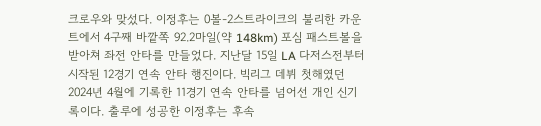크로우와 맞섰다. 이정후는 0볼-2스트라이크의 불리한 카운트에서 4구째 바깥쪽 92.2마일(약 148km) 포심 패스트볼을 받아쳐 좌전 안타를 만들었다. 지난달 15일 LA 다저스전부터 시작된 12경기 연속 안타 행진이다. 빅리그 데뷔 첫해였던 2024년 4월에 기록한 11경기 연속 안타를 넘어선 개인 신기록이다. 출루에 성공한 이정후는 후속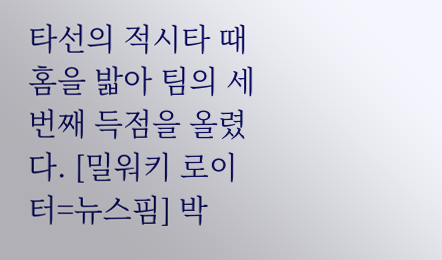타선의 적시타 때 홈을 밟아 팀의 세 번째 득점을 올렸다. [밀워키 로이터=뉴스핌] 박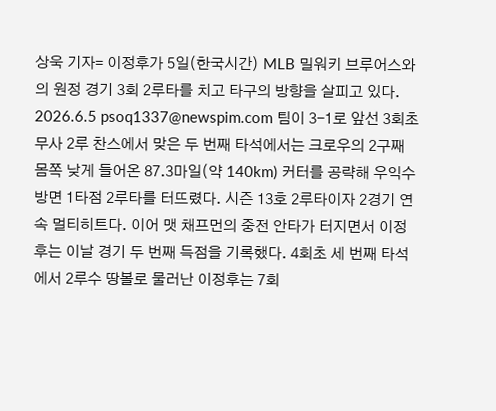상욱 기자= 이정후가 5일(한국시간) MLB 밀워키 브루어스와의 원정 경기 3회 2루타를 치고 타구의 방향을 살피고 있다. 2026.6.5 psoq1337@newspim.com 팀이 3-1로 앞선 3회초 무사 2루 찬스에서 맞은 두 번째 타석에서는 크로우의 2구째 몸쪽 낮게 들어온 87.3마일(약 140km) 커터를 공략해 우익수 방면 1타점 2루타를 터뜨렸다. 시즌 13호 2루타이자 2경기 연속 멀티히트다. 이어 맷 채프먼의 중전 안타가 터지면서 이정후는 이날 경기 두 번째 득점을 기록했다. 4회초 세 번째 타석에서 2루수 땅볼로 물러난 이정후는 7회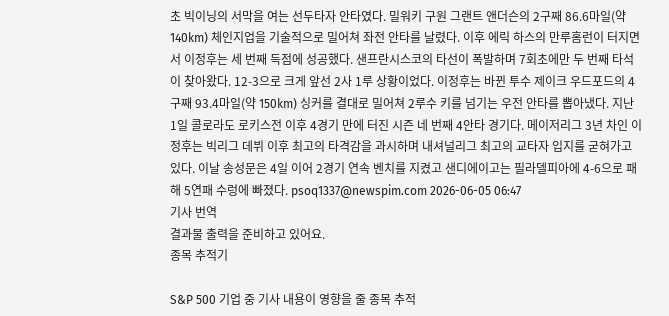초 빅이닝의 서막을 여는 선두타자 안타였다. 밀워키 구원 그랜트 앤더슨의 2구째 86.6마일(약 140km) 체인지업을 기술적으로 밀어쳐 좌전 안타를 날렸다. 이후 에릭 하스의 만루홈런이 터지면서 이정후는 세 번째 득점에 성공했다. 샌프란시스코의 타선이 폭발하며 7회초에만 두 번째 타석이 찾아왔다. 12-3으로 크게 앞선 2사 1루 상황이었다. 이정후는 바뀐 투수 제이크 우드포드의 4구째 93.4마일(약 150km) 싱커를 결대로 밀어쳐 2루수 키를 넘기는 우전 안타를 뽑아냈다. 지난 1일 콜로라도 로키스전 이후 4경기 만에 터진 시즌 네 번째 4안타 경기다. 메이저리그 3년 차인 이정후는 빅리그 데뷔 이후 최고의 타격감을 과시하며 내셔널리그 최고의 교타자 입지를 굳혀가고 있다. 이날 송성문은 4일 이어 2경기 연속 벤치를 지켰고 샌디에이고는 필라델피아에 4-6으로 패해 5연패 수렁에 빠졌다. psoq1337@newspim.com 2026-06-05 06:47
기사 번역
결과물 출력을 준비하고 있어요.
종목 추적기

S&P 500 기업 중 기사 내용이 영향을 줄 종목 추적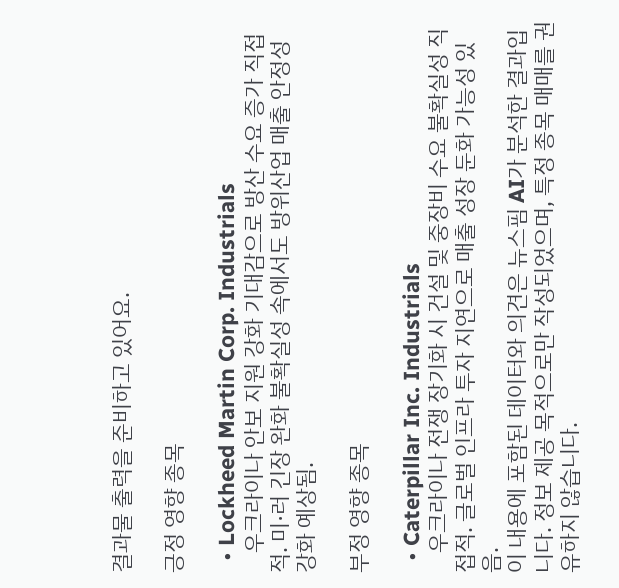결과물 출력을 준비하고 있어요.

긍정 영향 종목

  • Lockheed Martin Corp. Industrials
    우크라이나 안보 지원 강화 기대감으로 방산 수요 증가 직접적. 미·러 긴장 완화 불확실성 속에서도 방위산업 매출 안정성 강화 예상됨.

부정 영향 종목

  • Caterpillar Inc. Industrials
    우크라이나 전쟁 장기화 시 건설 및 중장비 수요 불확실성 직접적. 글로벌 인프라 투자 지연으로 매출 성장 둔화 가능성 있음.
이 내용에 포함된 데이터와 의견은 뉴스핌 AI가 분석한 결과입니다. 정보 제공 목적으로만 작성되었으며, 특정 종목 매매를 권유하지 않습니다.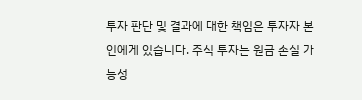투자 판단 및 결과에 대한 책임은 투자자 본인에게 있습니다. 주식 투자는 원금 손실 가능성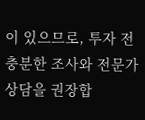이 있으므로, 투자 전 충분한 조사와 전문가 상담을 권장합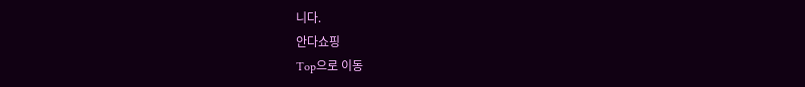니다.
안다쇼핑
Top으로 이동